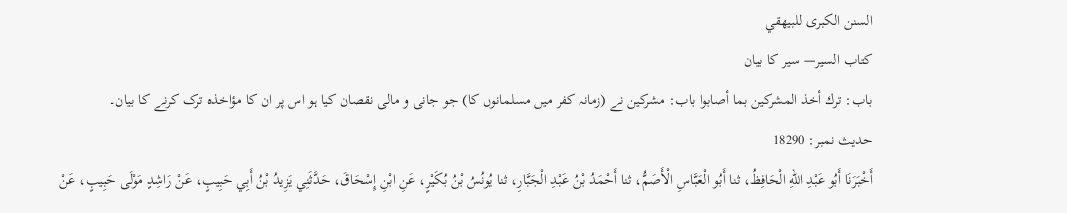السنن الكبرى للبيهقي
كتاب السير— سیر کا بیان
باب: ترك أخذ المشركين بما أصابوا باب: مشرکین نے (زمانہ کفر میں مسلمانوں کا) جو جانی و مالی نقصان کیا ہو اس پر ان کا مؤاخذہ ترک کرنے کا بیان۔
حدیث نمبر: 18290
أَخْبَرَنَا أَبُو عَبْدِ اللهِ الْحَافِظُ، ثنا أَبُو الْعَبَّاسِ الْأَصَمُّ، ثنا أَحْمَدُ بْنُ عَبْدِ الْجَبَّارِ، ثنا يُونُسُ بْنُ بُكَيْرٍ، عَنِ ابْنِ إِسْحَاقَ، حَدَّثَنِي يَزِيدُ بْنُ أَبِي حَبِيبٍ، عَنْ رَاشِدٍ مَوْلَى حَبِيبٍ، عَنْ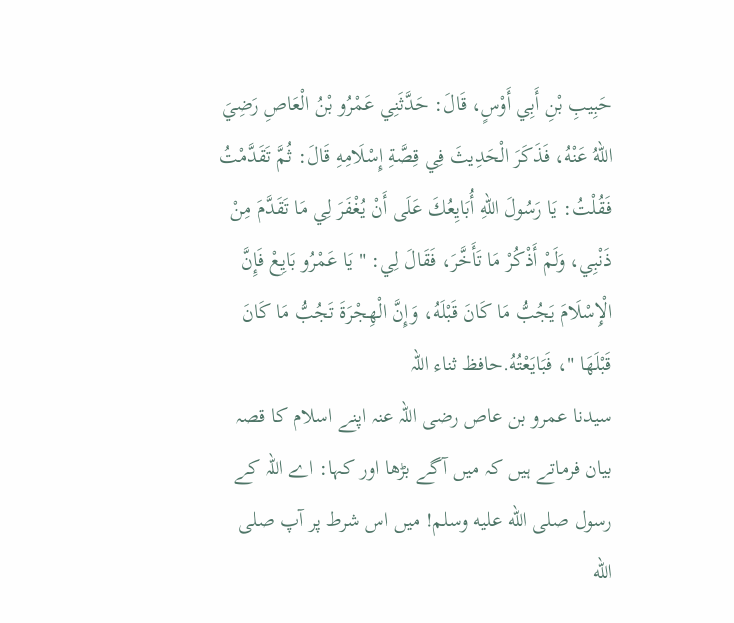حَبِيبِ بْنِ أَبِي أَوْسٍ، قَالَ: حَدَّثَنِي عَمْرُو بْنُ الْعَاصِ رَضِيَ اللهُ عَنْهُ، فَذَكَرَ الْحَدِيثَ فِي قِصَّةِ إِسْلَامِهِ قَالَ: ثُمَّ تَقَدَّمْتُ فَقُلْتُ: يَا رَسُولَ اللهِ أُبَايِعُكَ عَلَى أَنْ يُغْفَرَ لِي مَا تَقَدَّمَ مِنْ ذَنْبِي، وَلَمْ أَذْكُرْ مَا تَأَخَّرَ، فَقَالَ لِي: " يَا عَمْرُو بَايِعْ فَإِنَّ الْإِسْلَامَ يَجُبُّ مَا كَانَ قَبْلَهُ، وَإِنَّ الْهِجْرَةَ تَجُبُّ مَا كَانَ قَبْلَهَا "، فَبَايَعْتُهُ.حافظ ثناء اللہ
سیدنا عمرو بن عاص رضی اللہ عنہ اپنے اسلام کا قصہ بیان فرماتے ہیں کہ میں آگے بڑھا اور کہا: اے اللہ کے رسول صلى الله عليه وسلم! میں اس شرط پر آپ صلى الله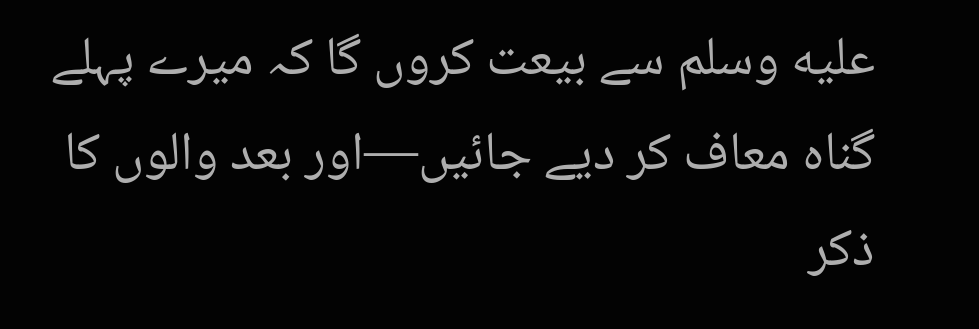عليه وسلم سے بیعت کروں گا کہ میرے پہلے گناہ معاف کر دیے جائیں—اور بعد والوں کا ذکر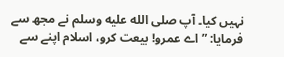نہیں کیا۔ آپ صلى الله عليه وسلم نے مجھ سے فرمایا: ”اے عمرو! بیعت کرو، اسلام اپنے سے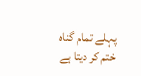پہلے تمام گناہ ختم کر دیتا ہے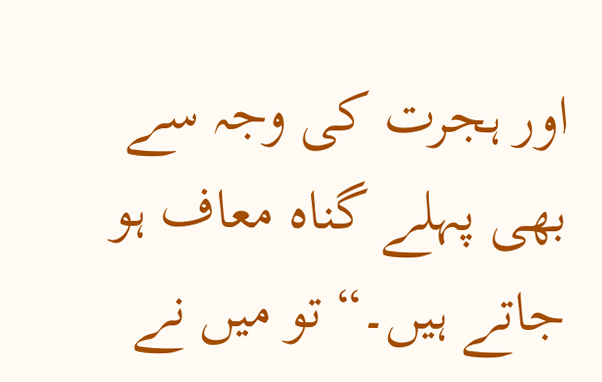اور ہجرت کی وجہ سے بھی پہلے گناہ معاف ہو جاتے ہیں۔“ تو میں نے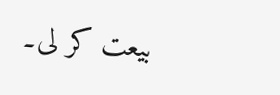بیعت کر لی۔